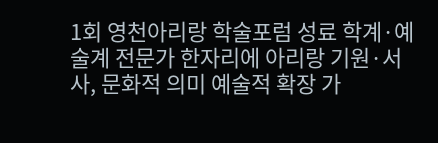1회 영천아리랑 학술포럼 성료 학계·예술계 전문가 한자리에 아리랑 기원·서사, 문화적 의미 예술적 확장 가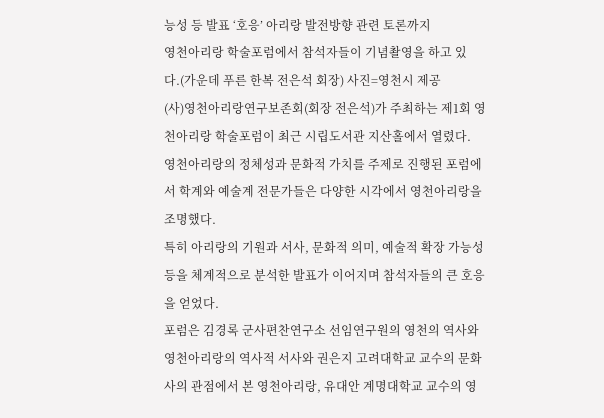능성 등 발표 ‘호응’ 아리랑 발전방향 관련 토론까지
영천아리랑 학술포럼에서 참석자들이 기념촬영을 하고 있다.(가운데 푸른 한복 전은석 회장) 사진=영천시 제공
(사)영천아리랑연구보존회(회장 전은석)가 주최하는 제1회 영천아리랑 학술포럼이 최근 시립도서관 지산홀에서 열렸다.
영천아리랑의 정체성과 문화적 가치를 주제로 진행된 포럼에서 학계와 예술계 전문가들은 다양한 시각에서 영천아리랑을 조명했다.
특히 아리랑의 기원과 서사, 문화적 의미, 예술적 확장 가능성 등을 체계적으로 분석한 발표가 이어지며 참석자들의 큰 호응을 얻었다.
포럼은 김경록 군사편찬연구소 선임연구원의 영천의 역사와 영천아리랑의 역사적 서사와 권은지 고려대학교 교수의 문화사의 관점에서 본 영천아리랑, 유대안 계명대학교 교수의 영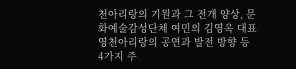천아리랑의 기원과 그 전개 양상, 문화예술감성단체 여민의 김영옥 대표 영천아리랑의 공연과 발전 방향 등 4가지 주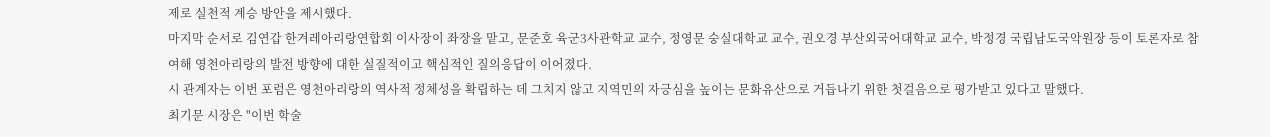제로 실천적 계승 방안을 제시했다.
마지막 순서로 김연갑 한겨레아리랑연합회 이사장이 좌장을 맡고, 문준호 육군3사관학교 교수, 정영문 숭실대학교 교수, 권오경 부산외국어대학교 교수, 박정경 국립남도국악원장 등이 토론자로 참여해 영천아리랑의 발전 방향에 대한 실질적이고 핵심적인 질의응답이 이어졌다.
시 관계자는 이번 포럼은 영천아리랑의 역사적 정체성을 확립하는 데 그치지 않고 지역민의 자긍심을 높이는 문화유산으로 거듭나기 위한 첫걸음으로 평가받고 있다고 말했다.
최기문 시장은 "이번 학술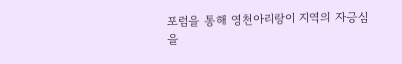포럼을 통해 영천아리랑이 지역의 자긍심을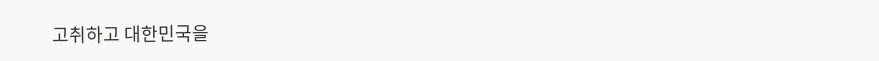고취하고 대한민국을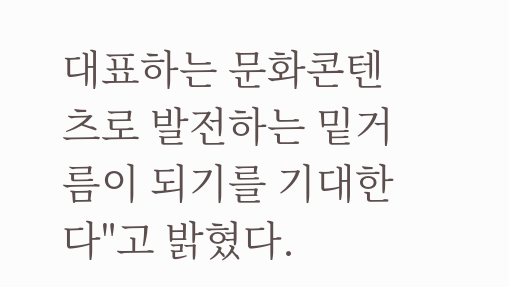대표하는 문화콘텐츠로 발전하는 밑거름이 되기를 기대한다"고 밝혔다.